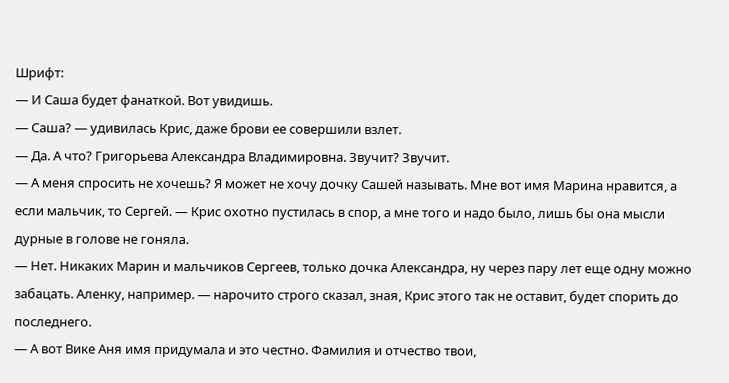Шрифт:
— И Саша будет фанаткой. Вот увидишь.
— Саша? — удивилась Крис, даже брови ее совершили взлет.
— Да. А что? Григорьева Александра Владимировна. Звучит? Звучит.
— А меня спросить не хочешь? Я может не хочу дочку Сашей называть. Мне вот имя Марина нравится, а если мальчик, то Сергей. — Крис охотно пустилась в спор, а мне того и надо было, лишь бы она мысли дурные в голове не гоняла.
— Нет. Никаких Марин и мальчиков Сергеев, только дочка Александра, ну через пару лет еще одну можно забацать. Аленку, например. — нарочито строго сказал, зная, Крис этого так не оставит, будет спорить до последнего.
— А вот Вике Аня имя придумала и это честно. Фамилия и отчество твои,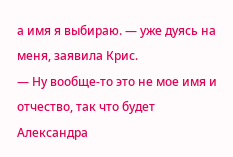а имя я выбираю. — уже дуясь на меня, заявила Крис.
— Ну вообще-то это не мое имя и отчество, так что будет Александра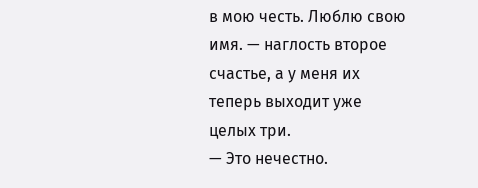в мою честь. Люблю свою имя. — наглость второе счастье, а у меня их теперь выходит уже целых три.
— Это нечестно.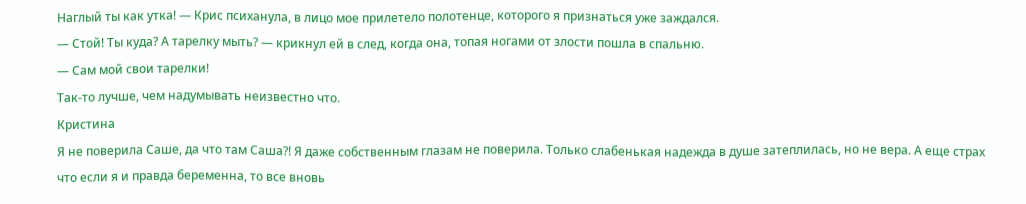Наглый ты как утка! — Крис психанула, в лицо мое прилетело полотенце, которого я признаться уже заждался.
— Стой! Ты куда? А тарелку мыть? — крикнул ей в след, когда она, топая ногами от злости пошла в спальню.
— Сам мой свои тарелки!
Так-то лучше, чем надумывать неизвестно что.
Кристина
Я не поверила Саше, да что там Саша?! Я даже собственным глазам не поверила. Только слабенькая надежда в душе затеплилась, но не вера. А еще страх что если я и правда беременна, то все вновь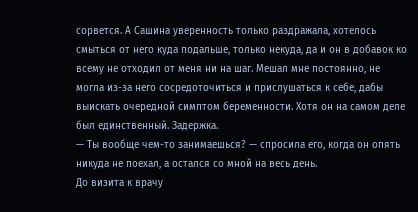сорвется. А Сашина уверенность только раздражала, хотелось смыться от него куда подальше, только некуда, да и он в добавок ко всему не отходил от меня ни на шаг. Мешал мне постоянно, не могла из-за него сосредоточиться и прислушаться к себе, дабы выискать очередной симптом беременности. Хотя он на самом деле был единственный. Задержка.
— Ты вообще чем-то занимаешься? — спросила его, когда он опять никуда не поехал, а остался со мной на весь день.
До визита к врачу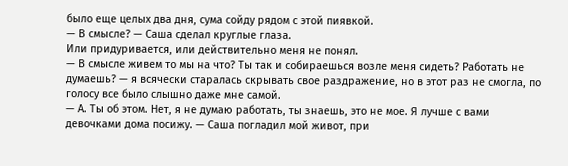было еще целых два дня, сума сойду рядом с этой пиявкой.
— В смысле? — Саша сделал круглые глаза.
Или придуривается, или действительно меня не понял.
— В смысле живем то мы на что? Ты так и собираешься возле меня сидеть? Работать не думаешь? — я всячески старалась скрывать свое раздражение, но в этот раз не смогла, по голосу все было слышно даже мне самой.
— А. Ты об этом. Нет, я не думаю работать, ты знаешь, это не мое. Я лучше с вами девочками дома посижу. — Саша погладил мой живот, при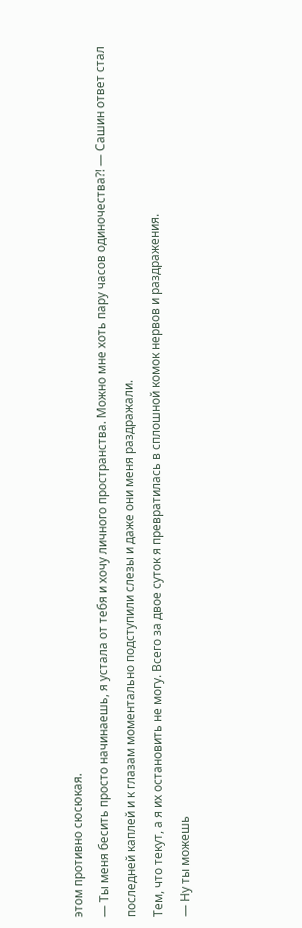этом противно сюсюкая.
— Ты меня бесить просто начинаешь, я устала от тебя и хочу личного пространства. Можно мне хоть пару часов одиночества?! — Сашин ответ стал последней каплей и к глазам моментально подступили слезы и даже они меня раздражали.
Тем, что текут, а я их остановить не могу. Всего за двое суток я превратилась в сплошной комок нервов и раздражения.
— Ну ты можешь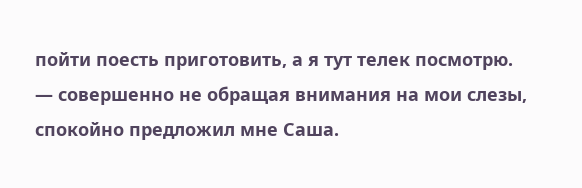пойти поесть приготовить, а я тут телек посмотрю. — совершенно не обращая внимания на мои слезы, спокойно предложил мне Саша.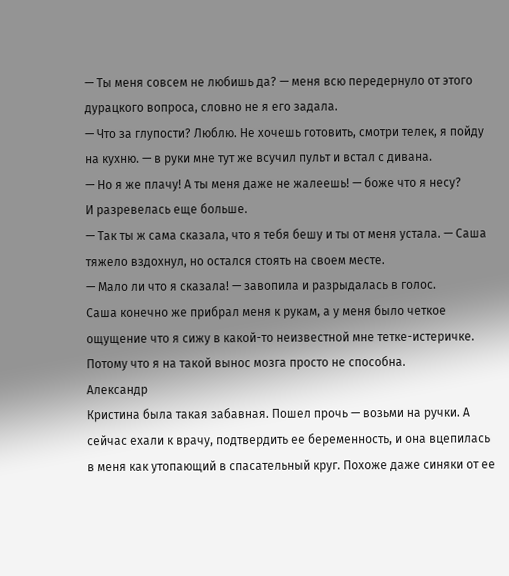— Ты меня совсем не любишь да? — меня всю передернуло от этого дурацкого вопроса, словно не я его задала.
— Что за глупости? Люблю. Не хочешь готовить, смотри телек, я пойду на кухню. — в руки мне тут же всучил пульт и встал с дивана.
— Но я же плачу! А ты меня даже не жалеешь! — боже что я несу?
И разревелась еще больше.
— Так ты ж сама сказала, что я тебя бешу и ты от меня устала. — Саша тяжело вздохнул, но остался стоять на своем месте.
— Мало ли что я сказала! — завопила и разрыдалась в голос.
Саша конечно же прибрал меня к рукам, а у меня было четкое ощущение что я сижу в какой-то неизвестной мне тетке-истеричке. Потому что я на такой вынос мозга просто не способна.
Александр
Кристина была такая забавная. Пошел прочь — возьми на ручки. А сейчас ехали к врачу, подтвердить ее беременность, и она вцепилась в меня как утопающий в спасательный круг. Похоже даже синяки от ее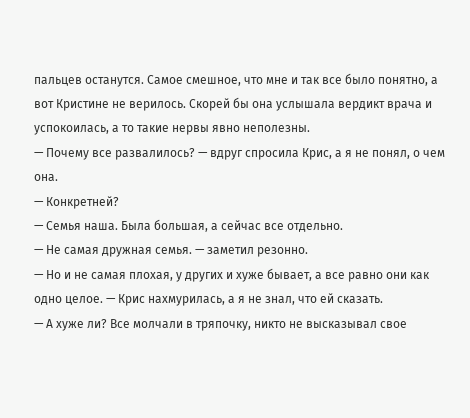пальцев останутся. Самое смешное, что мне и так все было понятно, а вот Кристине не верилось. Скорей бы она услышала вердикт врача и успокоилась, а то такие нервы явно неполезны.
— Почему все развалилось? — вдруг спросила Крис, а я не понял, о чем она.
— Конкретней?
— Семья наша. Была большая, а сейчас все отдельно.
— Не самая дружная семья. — заметил резонно.
— Но и не самая плохая, у других и хуже бывает, а все равно они как одно целое. — Крис нахмурилась, а я не знал, что ей сказать.
— А хуже ли? Все молчали в тряпочку, никто не высказывал свое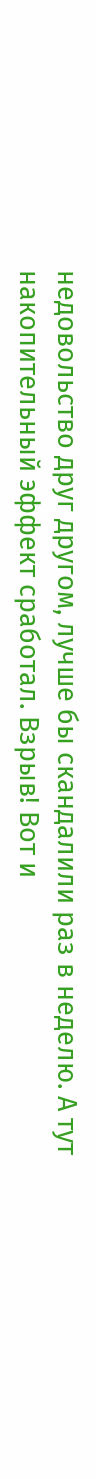недовольство друг другом, лучше бы скандалили раз в неделю. А тут накопительный эффект сработал. Взрыв! Вот и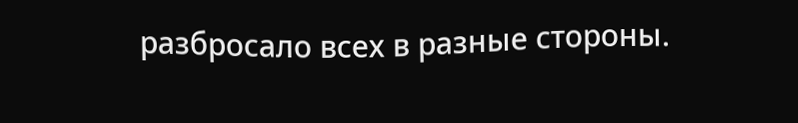разбросало всех в разные стороны.